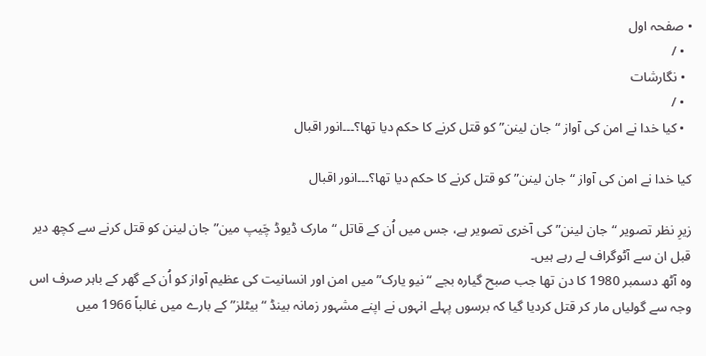• صفحہ اول
  • /
  • نگارشات
  • /
  • کیا خدا نے امن کی آواز “جان لینن” کو قتل کرنے کا حکم دیا تھا؟۔۔۔انور اقبال

کیا خدا نے امن کی آواز “جان لینن” کو قتل کرنے کا حکم دیا تھا؟۔۔۔انور اقبال

زیرِ نظر تصویر “جان لینن” کی آخری تصویر ہے، جس میں اُن کے قاتل “مارک ڈیوڈ چَیپ مین” جان لینن کو قتل کرنے سے کچھ دیر قبل ان سے آٹوگراف لے رہے ہیں۔
وہ آٹھ دسمبر 1980 کا دن تھا جب صبح گیارہ بجے “نیو یارک” میں امن اور انسانیت کی عظیم آواز کو اُن کے گھر کے باہر صرف اس وجہ سے گولیاں مار کر قتل کردیا گیا کہ برسوں پہلے انہوں نے اپنے مشہور زمانہ بینڈ “بیٹلز” کے بارے میں غالباً 1966 میں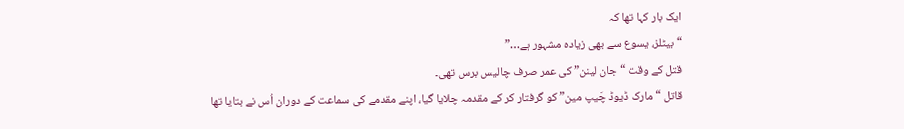ایک بار کہا تھا کہ
“بیٹلز، یسوع سے بھی زیادہ مشہور ہے…”
قتل کے وقت “جان لینن” کی عمر صرف چالیس برس تھی۔
قاتل “مارک ڈیوڈ چَیپ مین” کو گرفتار کر کے مقدمہ چلایا گیا، اپنے مقدمے کی سماعت کے دوران اُس نے بتایا تھا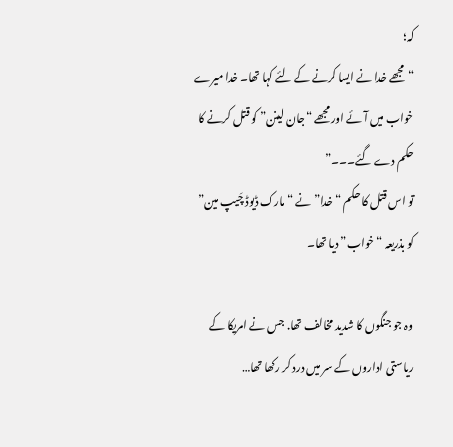کہ؛
“مجھے خدا نے ایسا کرنے کے لئے کہا تھا۔ خدا میرے خواب میں آئے اور مجھے “جان لینن” کو قتل کرنے کا حکم دے گئے۔۔۔”
تو اس قتل کا حکم “خدا” نے “مارک ڈیوڈ چَیپ مین” کو بذریعہ “خواب” دیا تھا۔

وہ جو جنگوں کا شدید مخالف تھا. جس نے امریکا کے ریاستی اداروں کے سر میں درد کر رکھا تھا…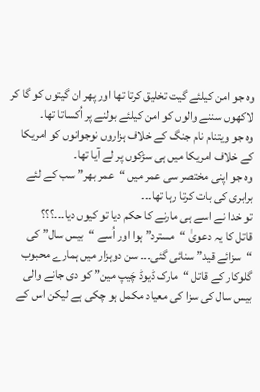وہ جو امن کیلئے گیت تخلیق کرتا تھا اور پھر ان گیتوں کو گا کر لاکھوں سننے والوں کو امن کیلئے بولنے پر اُکساتا تھا۔
وہ جو ویتنام نام جنگ کے خلاف ہزاروں نوجوانوں کو امریکا کے خلاف امریکا میں ہی سڑکوں پر لے آیا تھا۔
وہ جو اپنی مختصر سی عمر میں “عمر بھر” سب کے لئے برابری کی بات کرتا رہا تھا۔۔۔
تو خدا نے اسے ہی مارنے کا حکم دیا تو کیوں دیا۔۔۔؟؟؟
قاتل کا یہ دعویٰ “مسترد” ہوا اور اُسے “بیس سال” کی “سزائے قید” سنائی گئی۔۔۔ سن دوہزار میں ہمارے محبوب گلوکار کے قاتل “مارک ڈیوڈ چَیپ مین” کو دی جانے والی بیس سال کی سزا کی معیاد مکمل ہو چکی ہے لیکن اس کے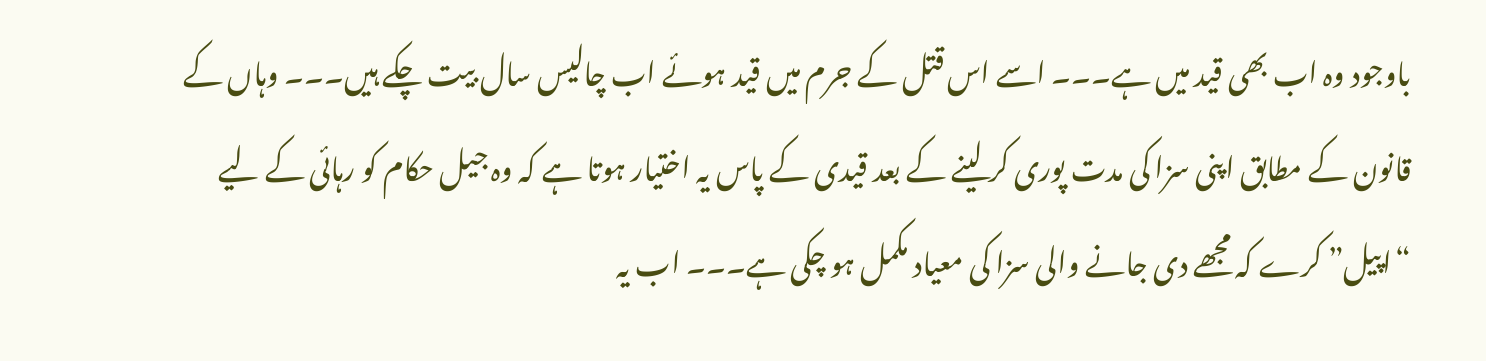باوجود وہ اب بھی قید میں ہے۔۔۔ اسے اس قتل کے جرم میں قید ہوئے اب چالیس سال بیت چکے ہیں۔۔۔ وہاں کے قانون کے مطابق اپنی سزا کی مدت پوری کر لینے کے بعد قیدی کے پاس یہ اختیار ہوتا ہے کہ وہ جیل حکام کو رہائی کے لیے “اپیل” کرے کہ مجھے دی جانے والی سزا کی معیاد مکمل ہو چکی ہے۔۔۔ اب یہ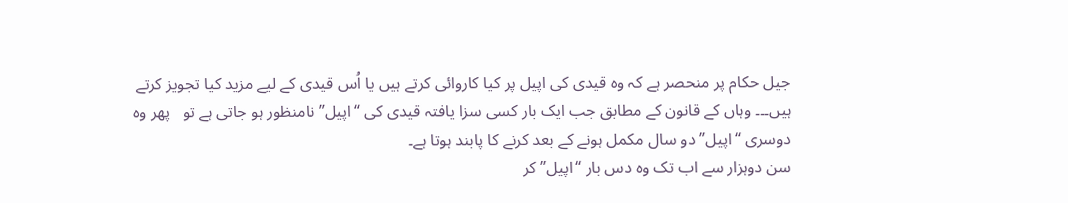جیل حکام پر منحصر ہے کہ وہ قیدی کی اپیل پر کیا کاروائی کرتے ہیں یا اُس قیدی کے لیے مزید کیا تجویز کرتے ہیں۔۔۔ وہاں کے قانون کے مطابق جب ایک بار کسی سزا یافتہ قیدی کی “اپیل” نامنظور ہو جاتی ہے تو   پھر وہ دوسری “اپیل” دو سال مکمل ہونے کے بعد کرنے کا پابند ہوتا ہے۔
سن دوہزار سے اب تک وہ دس بار “اپیل” کر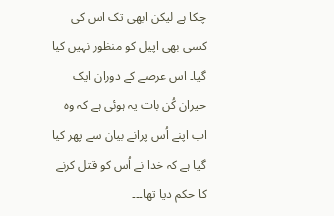چکا ہے لیکن ابھی تک اس کی کسی بھی اپیل کو منظور نہیں کیا گیا۔ اس عرصے کے دوران ایک حیران کُن بات یہ ہوئی ہے کہ وہ اب اپنے اُس پرانے بیان سے پھر کیا گیا ہے کہ خدا نے اُس کو قتل کرنے کا حکم دیا تھا۔۔۔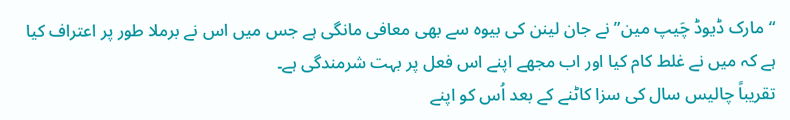“مارک ڈیوڈ چَیپ مین” نے جان لینن کی بیوہ سے بھی معافی مانگی ہے جس میں اس نے برملا طور پر اعتراف کیا ہے کہ میں نے غلط کام کیا اور اب مجھے اپنے اس فعل پر بہت شرمندگی ہے۔
تقریباً چالیس سال کی سزا کاٹنے کے بعد اُس کو اپنے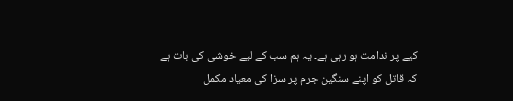کیے پر ندامت ہو رہی ہے۔ یہ ہم سب کے لیے خوشی کی بات ہے کہ قاتل کو اپنے سنگین جرم پر سزا کی معیاد مکمل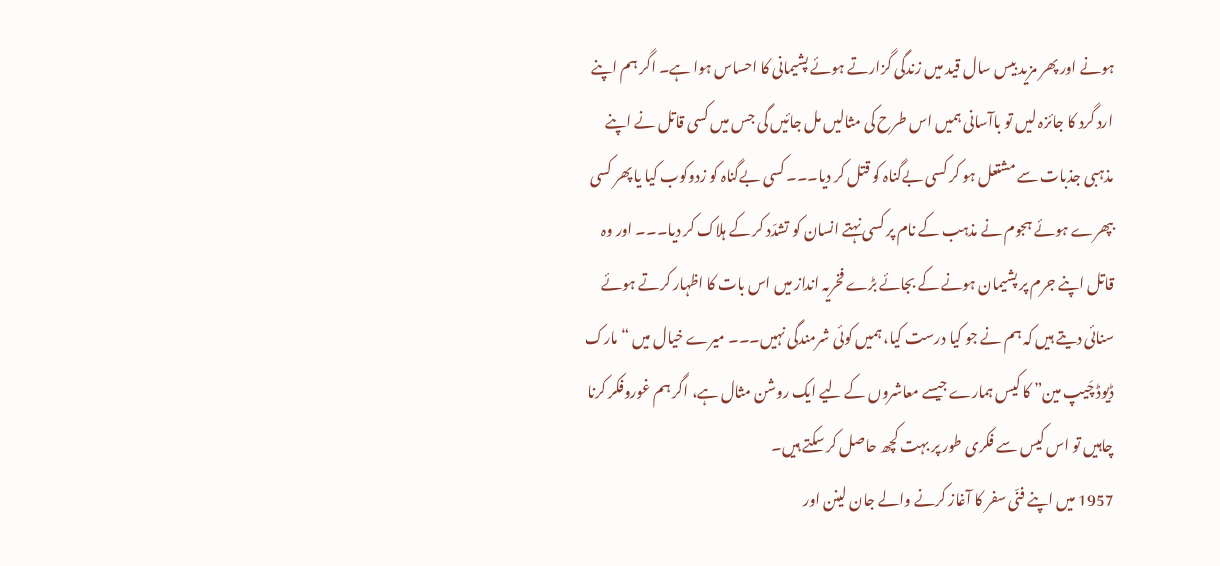ہونے اور پھر مزید بیس سال قید میں زندگی گزارتے ہوئے پشیمانی کا احساس ہوا ہے۔ اگر ہم اپنے ارد گرد کا جائزہ لیں تو باآسانی ہمیں اس طرح کی مثالیں مل جائیں گی جس میں کسی قاتل نے اپنے مذہبی جذبات سے مشتعل ہو کر کسی بےگناہ کو قتل کر دیا۔۔۔ کسی بےگناہ کو زدوکوب کیا یا پھر کسی بپھرے ہوئے ہجوم نے مذہب کے نام پر کسی نہتے انسان کو تشدّد کر کے ہلاک کر دیا۔۔۔ اور وہ قاتل اپنے جرم پر پشیمان ہونے کے بجائے بڑے فخریہ انداز میں اس بات کا اظہار کرتے ہوئے سنائی دیتے ہیں کہ ہم نے جو کیا درست کیا، ہمیں کوئی شرمندگی نہیں۔۔۔ میرے خیال میں “مارک ڈیوڈ چَیپ مین” کا کیس ہمارے جیسے معاشروں کے لیے ایک روشن مثال ہے، اگر ہم غوروفکر کرنا چاہیں تو اس کیس سے فکری طور پر بہت کچھ حاصل کر سکتے ہیں۔
1957 میں اپنے فنّی سفر کا آغاز کرنے والے جان لینن اور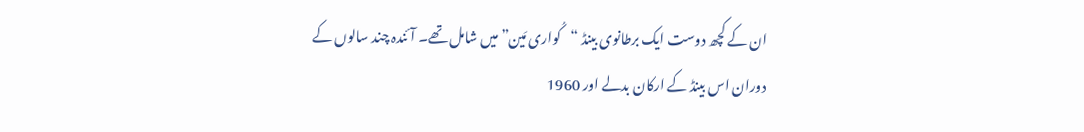ان کے کچھ دوست ایک برطانوی بینڈ “کُواری مَین” میں شامل تھے۔ آئندہ چند سالوں کے دوران اس بینڈ کے ارکان بدلے اور 1960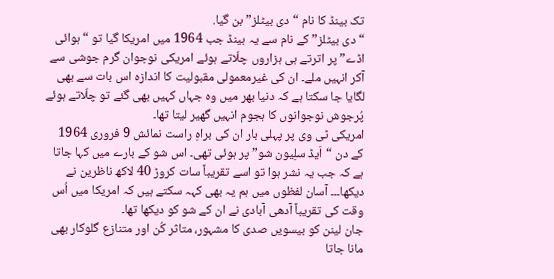تک بینڈ کا نام “دی بیٹلز” بن گیا.
“دی بیٹلز” کے نام سے یہ بینڈ جب 1964 میں امریکا گیا تو “ہوائی اڈے” پر اترتے ہی ہزاروں چلّاتے ہوئے امریکی نوجوان گرم جوشی سے آکر انہیں ملے۔ ان کی غیرمعمولی مقبولیت کا اندازہ اس بات سے بھی لگایا جا سکتا ہے کہ دنیا بھر میں وہ جہاں کہیں بھی گئے تو چلّاتے ہوئے پُرجوش نوجوانوں کا ہجوم انہیں گھیر لیتا تھا۔
امریکی ٹی وی پر پہلی بار ان کی براہِ راست نمائش 9 فروری 1964 کے دن “اَیڈ سلِیون شو” پر ہوئی تھی۔ اس شو کے بارے میں کہا جاتا ہے کہ جب یہ نشر ہوا تو اسے تقریباً سات کروڑ 40 لاکھ ناظرین نے دیکھا۔۔۔ آسان لفظوں میں ہم یہ بھی کہہ سکتے ہیں کہ امریکا میں اُس وقت کی تقریباً آدھی آبادی نے ان کے شو کو دیکھا تھا۔
جان لینن کو بیسویں صدی کا مشہور، متاثر کُن اور متنازع گلوکار بھی مانا جاتا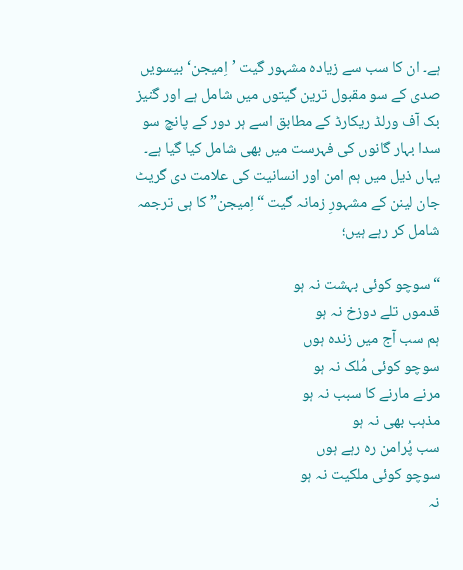ہے۔ ان کا سب سے زیادہ مشہور گیت ’اِمیجن‘ بیسویں صدی کے سو مقبول ترین گیتوں میں شامل ہے اور گنیز بک آف ورلڈ ریکارڈ کے مطابق اسے ہر دور کے پانچ سو سدا بہار گانوں کی فہرست میں بھی شامل کیا گیا ہے۔ یہاں ذیل میں ہم امن اور انسانیت کی علامت دی گریٹ جان لینن کے مشہورِ زمانہ گیت “اِمیجن” کا ہی ترجمہ شامل کر رہے ہیں؛

“سوچو کوئی بہشت نہ ہو
قدموں تلے دوزخ نہ ہو
ہم سب آج میں زندہ ہوں
سوچو کوئی مُلک نہ ہو
مرنے مارنے کا سبب نہ ہو
مذہب بھی نہ ہو
سب پُرامن رہ رہے ہوں
سوچو کوئی ملکیت نہ ہو
نہ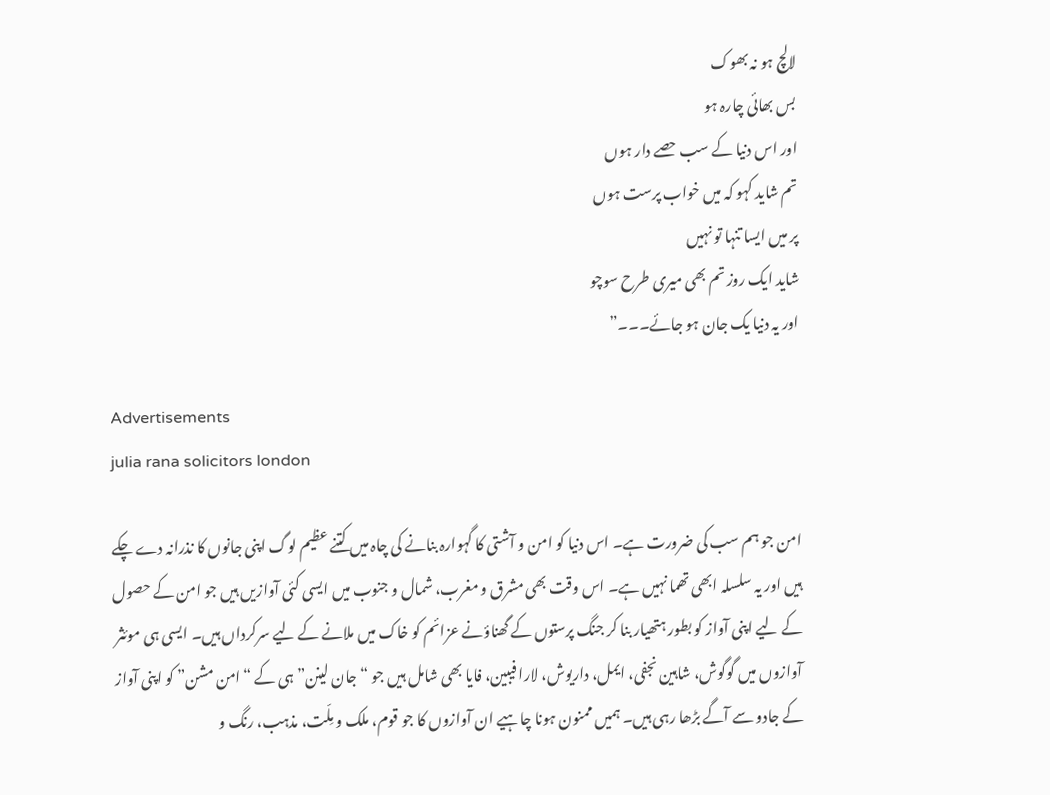لالچ ہو نہ بھوک
بس بھائی چارہ ہو
اور اس دنیا کے سب حصے دار ہوں
تم شاید کہو کہ میں خواب پرست ہوں
پر میں ایسا تنہا تو نہیں
شاید ایک روز تم بھی میری طرح سوچو
اور یہ دنیا یک جان ہو جائے۔۔۔”

Advertisements
julia rana solicitors london

امن جو ہم سب کی ضرورت ہے۔ اس دنیا کو امن و آشتی کا گہوارہ بنانے کی چاہ میں کتنے عظیم لوگ اپنی جانوں کا نذرانہ دے چکے ہیں اور یہ سلسلہ ابھی تھما نہیں ہے۔ اس وقت بھی مشرق و مغرب، شمال و جنوب میں ایسی کئی آوازیں ہیں جو امن کے حصول کے لیے اپنی آواز کو بطور ہتھیار بنا کر جنگ پرستوں کے گھناؤنے عزائم کو خاک میں ملانے کے لیے سرکرداں ہیں۔ ایسی ہی موئثر آوازوں میں گوگوش، شاہین نجفی، ایمل، داریوش، لارا فیبین، فایا بھی شامل ہیں جو “جان لینن” ہی کے “امن مشن” کو اپنی آواز کے جادو سے آگے بڑھا رہی ہیں۔ ہمیں ممنون ہونا چاہیے ان آوازوں کا جو قوم، ملک و مِلّت، مذہب، رنگ و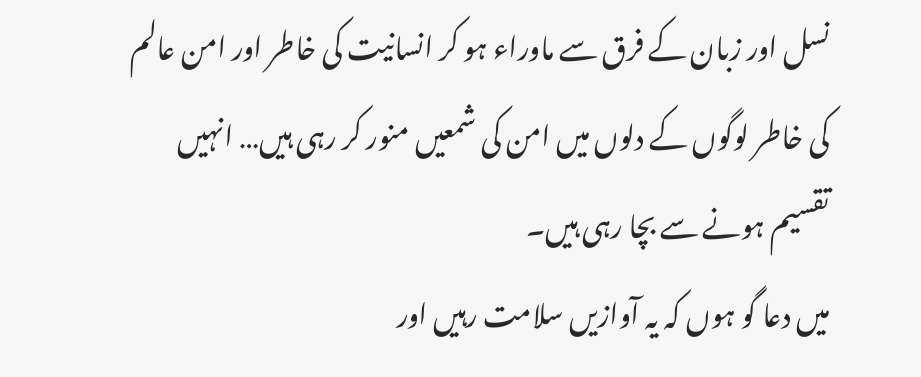نسل اور زبان کے فرق سے ماوراء ہو کر انسانیت کی خاطر اور امن عالم کی خاطر لوگوں کے دلوں میں امن کی شمعیں منور کر رہی ہیں… انہیں تقسیم ہونے سے بچا رہی ہیں۔
میں دعا گو ہوں کہ یہ آوازیں سلامت رہیں اور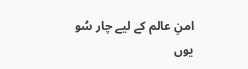امنِ عالم کے لیے چار سُو یوں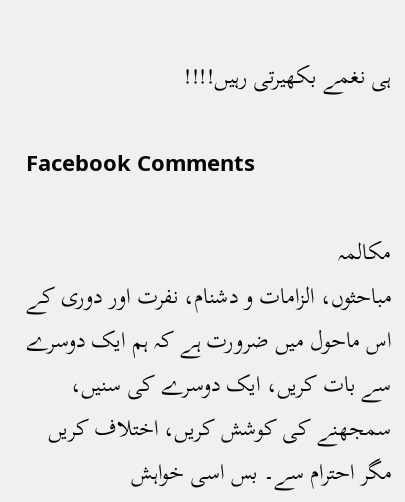ہی نغمے بکھیرتی رہیں!!!!

Facebook Comments

مکالمہ
مباحثوں، الزامات و دشنام، نفرت اور دوری کے اس ماحول میں ضرورت ہے کہ ہم ایک دوسرے سے بات کریں، ایک دوسرے کی سنیں، سمجھنے کی کوشش کریں، اختلاف کریں مگر احترام سے۔ بس اسی خواہش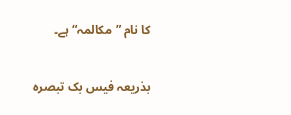کا نام ”مکالمہ“ ہے۔

بذریعہ فیس بک تبصرہ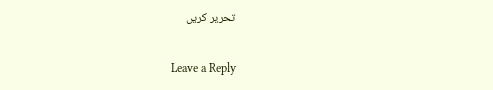تحریر کریں

Leave a Reply